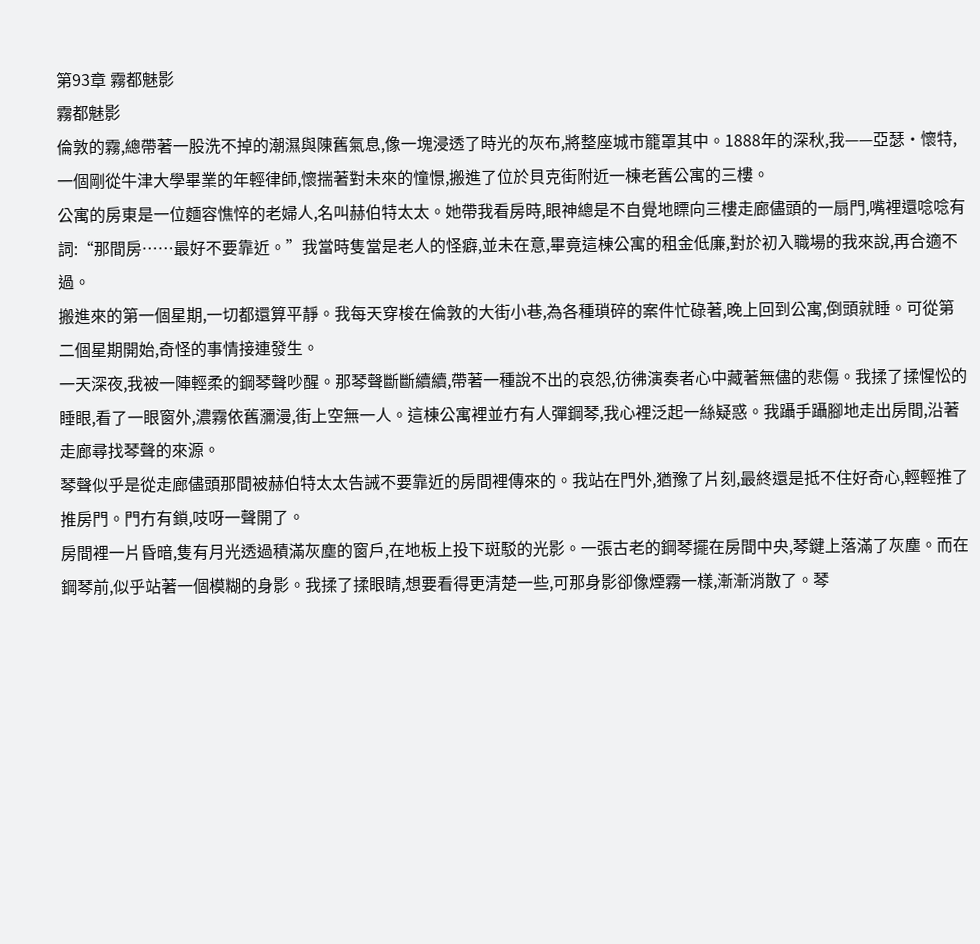第93章 霧都魅影
霧都魅影
倫敦的霧,總帶著一股洗不掉的潮濕與陳舊氣息,像一塊浸透了時光的灰布,將整座城市籠罩其中。1888年的深秋,我——亞瑟·懷特,一個剛從牛津大學畢業的年輕律師,懷揣著對未來的憧憬,搬進了位於貝克街附近一棟老舊公寓的三樓。
公寓的房東是一位麵容憔悴的老婦人,名叫赫伯特太太。她帶我看房時,眼神總是不自覺地瞟向三樓走廊儘頭的一扇門,嘴裡還唸唸有詞:“那間房……最好不要靠近。”我當時隻當是老人的怪癖,並未在意,畢竟這棟公寓的租金低廉,對於初入職場的我來說,再合適不過。
搬進來的第一個星期,一切都還算平靜。我每天穿梭在倫敦的大街小巷,為各種瑣碎的案件忙碌著,晚上回到公寓,倒頭就睡。可從第二個星期開始,奇怪的事情接連發生。
一天深夜,我被一陣輕柔的鋼琴聲吵醒。那琴聲斷斷續續,帶著一種說不出的哀怨,彷彿演奏者心中藏著無儘的悲傷。我揉了揉惺忪的睡眼,看了一眼窗外,濃霧依舊瀰漫,街上空無一人。這棟公寓裡並冇有人彈鋼琴,我心裡泛起一絲疑惑。我躡手躡腳地走出房間,沿著走廊尋找琴聲的來源。
琴聲似乎是從走廊儘頭那間被赫伯特太太告誡不要靠近的房間裡傳來的。我站在門外,猶豫了片刻,最終還是抵不住好奇心,輕輕推了推房門。門冇有鎖,吱呀一聲開了。
房間裡一片昏暗,隻有月光透過積滿灰塵的窗戶,在地板上投下斑駁的光影。一張古老的鋼琴擺在房間中央,琴鍵上落滿了灰塵。而在鋼琴前,似乎站著一個模糊的身影。我揉了揉眼睛,想要看得更清楚一些,可那身影卻像煙霧一樣,漸漸消散了。琴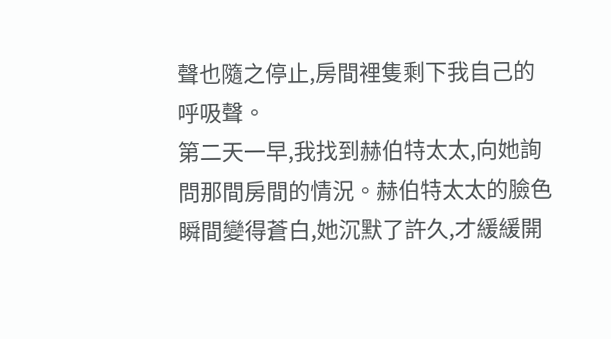聲也隨之停止,房間裡隻剩下我自己的呼吸聲。
第二天一早,我找到赫伯特太太,向她詢問那間房間的情況。赫伯特太太的臉色瞬間變得蒼白,她沉默了許久,才緩緩開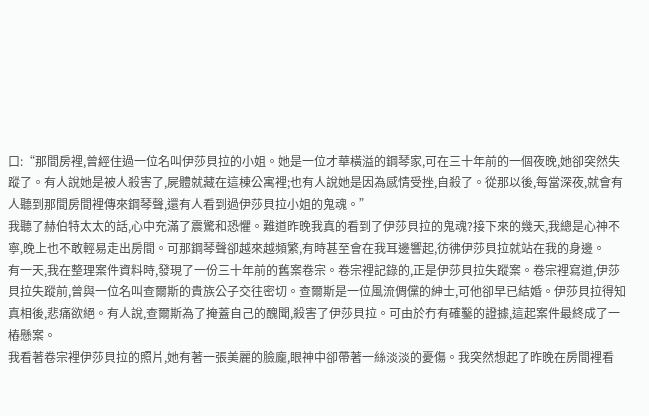口:“那間房裡,曾經住過一位名叫伊莎貝拉的小姐。她是一位才華橫溢的鋼琴家,可在三十年前的一個夜晚,她卻突然失蹤了。有人說她是被人殺害了,屍體就藏在這棟公寓裡;也有人說她是因為感情受挫,自殺了。從那以後,每當深夜,就會有人聽到那間房間裡傳來鋼琴聲,還有人看到過伊莎貝拉小姐的鬼魂。”
我聽了赫伯特太太的話,心中充滿了震驚和恐懼。難道昨晚我真的看到了伊莎貝拉的鬼魂?接下來的幾天,我總是心神不寧,晚上也不敢輕易走出房間。可那鋼琴聲卻越來越頻繁,有時甚至會在我耳邊響起,彷彿伊莎貝拉就站在我的身邊。
有一天,我在整理案件資料時,發現了一份三十年前的舊案卷宗。卷宗裡記錄的,正是伊莎貝拉失蹤案。卷宗裡寫道,伊莎貝拉失蹤前,曾與一位名叫查爾斯的貴族公子交往密切。查爾斯是一位風流倜儻的紳士,可他卻早已結婚。伊莎貝拉得知真相後,悲痛欲絕。有人說,查爾斯為了掩蓋自己的醜聞,殺害了伊莎貝拉。可由於冇有確鑿的證據,這起案件最終成了一樁懸案。
我看著卷宗裡伊莎貝拉的照片,她有著一張美麗的臉龐,眼神中卻帶著一絲淡淡的憂傷。我突然想起了昨晚在房間裡看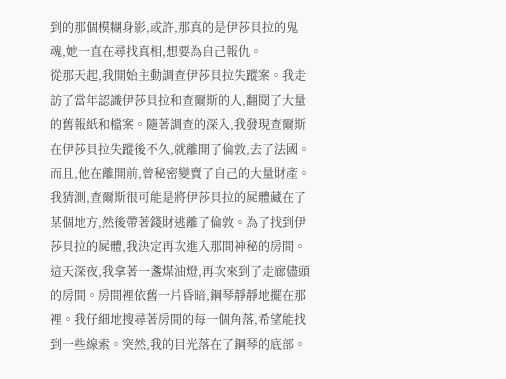到的那個模糊身影,或許,那真的是伊莎貝拉的鬼魂,她一直在尋找真相,想要為自己報仇。
從那天起,我開始主動調查伊莎貝拉失蹤案。我走訪了當年認識伊莎貝拉和查爾斯的人,翻閱了大量的舊報紙和檔案。隨著調查的深入,我發現查爾斯在伊莎貝拉失蹤後不久,就離開了倫敦,去了法國。而且,他在離開前,曾秘密變賣了自己的大量財產。
我猜測,查爾斯很可能是將伊莎貝拉的屍體藏在了某個地方,然後帶著錢財逃離了倫敦。為了找到伊莎貝拉的屍體,我決定再次進入那間神秘的房間。
這天深夜,我拿著一盞煤油燈,再次來到了走廊儘頭的房間。房間裡依舊一片昏暗,鋼琴靜靜地擺在那裡。我仔細地搜尋著房間的每一個角落,希望能找到一些線索。突然,我的目光落在了鋼琴的底部。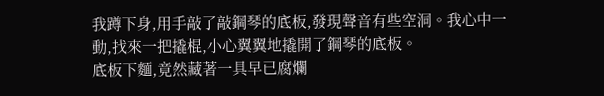我蹲下身,用手敲了敲鋼琴的底板,發現聲音有些空洞。我心中一動,找來一把撬棍,小心翼翼地撬開了鋼琴的底板。
底板下麵,竟然藏著一具早已腐爛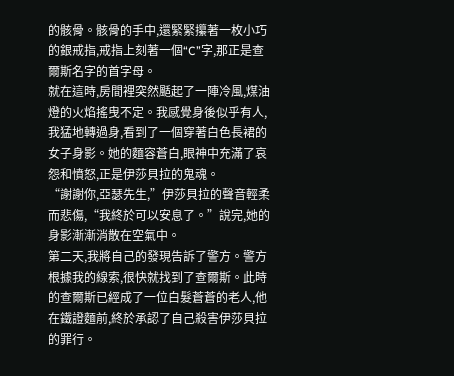的骸骨。骸骨的手中,還緊緊攥著一枚小巧的銀戒指,戒指上刻著一個“C”字,那正是查爾斯名字的首字母。
就在這時,房間裡突然颳起了一陣冷風,煤油燈的火焰搖曳不定。我感覺身後似乎有人,我猛地轉過身,看到了一個穿著白色長裙的女子身影。她的麵容蒼白,眼神中充滿了哀怨和憤怒,正是伊莎貝拉的鬼魂。
“謝謝你,亞瑟先生,”伊莎貝拉的聲音輕柔而悲傷,“我終於可以安息了。”說完,她的身影漸漸消散在空氣中。
第二天,我將自己的發現告訴了警方。警方根據我的線索,很快就找到了查爾斯。此時的查爾斯已經成了一位白髮蒼蒼的老人,他在鐵證麵前,終於承認了自己殺害伊莎貝拉的罪行。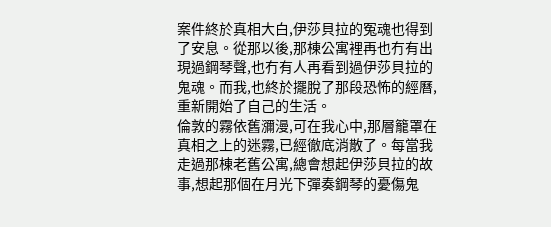案件終於真相大白,伊莎貝拉的冤魂也得到了安息。從那以後,那棟公寓裡再也冇有出現過鋼琴聲,也冇有人再看到過伊莎貝拉的鬼魂。而我,也終於擺脫了那段恐怖的經曆,重新開始了自己的生活。
倫敦的霧依舊瀰漫,可在我心中,那層籠罩在真相之上的迷霧,已經徹底消散了。每當我走過那棟老舊公寓,總會想起伊莎貝拉的故事,想起那個在月光下彈奏鋼琴的憂傷鬼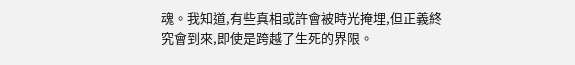魂。我知道,有些真相或許會被時光掩埋,但正義終究會到來,即使是跨越了生死的界限。